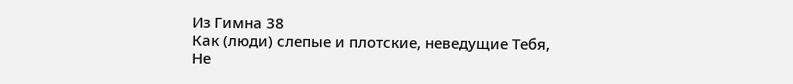Из Гимна 38
Как (люди) слепые и плотские, неведущие Тебя,
Не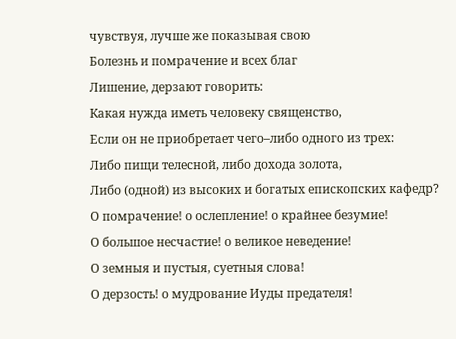чувствуя, лучше же показывая свою
Болезнь и помрачение и всех благ
Лишение, дерзают говорить:
Какая нужда иметь человеку священство,
Если он не приобретает чего–либо одного из трех:
Либо пищи телесной, либо дохода золота,
Либо (одной) из высоких и богатых епископских кафедр?
О помрачение! о ослепление! о крайнее безумие!
О большое несчастие! о великое неведение!
О земныя и пустыя, суетныя слова!
О дерзость! о мудрование Иуды предателя!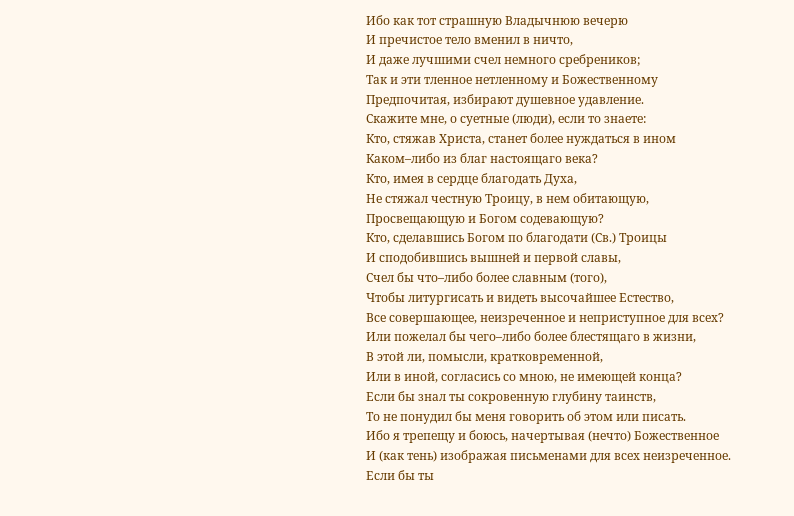Ибо как тот страшную Владычнюю вечерю
И пречистое тело вменил в ничто,
И даже лучшими счел немного сребреников;
Так и эти тленное нетленному и Божественному
Предпочитая, избирают душевное удавление.
Скажите мне, о суетные (люди), если то знаете:
Кто, стяжав Христа, станет более нуждаться в ином
Каком–либо из благ настоящаго века?
Кто, имея в сердце благодать Духа,
Не стяжал честную Троицу, в нем обитающую,
Просвещающую и Богом содевающую?
Кто, сделавшись Богом по благодати (Св.) Троицы
И сподобившись вышней и первой славы,
Счел бы что–либо более славным (того),
Чтобы литургисать и видеть высочайшее Естество,
Все совершающее, неизреченное и неприступное для всех?
Или пожелал бы чего–либо более блестящаго в жизни,
В этой ли, помысли, кратковременной,
Или в иной, согласись со мною, не имеющей конца?
Если бы знал ты сокровенную глубину таинств,
То не понудил бы меня говорить об этом или писать.
Ибо я трепещу и боюсь, начертывая (нечто) Божественное
И (как тень) изображая письменами для всех неизреченное.
Если бы ты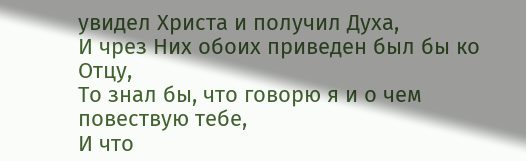увидел Христа и получил Духа,
И чрез Них обоих приведен был бы ко Отцу,
То знал бы, что говорю я и о чем повествую тебе,
И что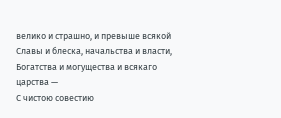велико и страшно, и превыше всякой
Славы и блеска, начальства и власти,
Богатства и могущества и всякаго царства —
С чистою совестию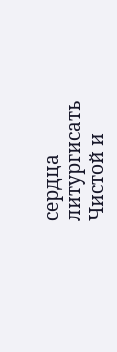сердца литургисать
Чистой и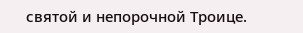святой и непорочной Троице.